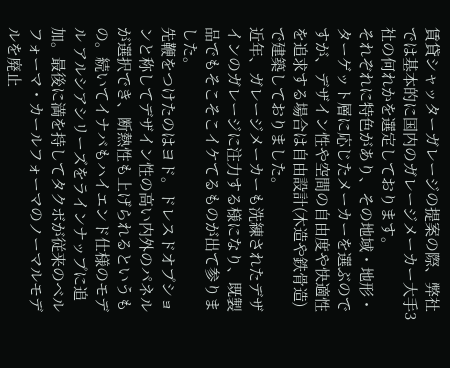賃貸シャッターガレージの提案の際、弊社では基本的に国内のガレージメーカー大手3社の何れかを選定しております。
それぞれに特色があり、その地域・地形・ターゲット層に応じたメーカーを選ぶのですが、デザイン性や空間の自由度や快適性を追求する場合は自由設計(木造や鉄骨造)で建築しておりました。
近年、ガレージメーカーも洗練されたデザインのガレージに注力する様になり、既製品でもそこそこイケてるものが出て参りました。
先鞭をつけたのはヨド。ドレスドオプションと称してデザイン性の高い内外のパネルが選択でき、断熱性も上げられるというもの。続いてイナバもハイエンド仕様のモデル アルシアシリーズをラインナップに追加。最後に満を持してタクボが従来のベルフォーマ・カールフォーマのノーマルモデルを廃止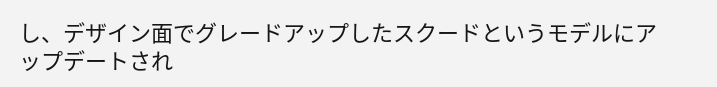し、デザイン面でグレードアップしたスクードというモデルにアップデートされ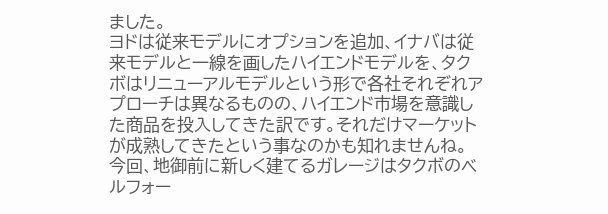ました。
ヨドは従来モデルにオプションを追加、イナバは従来モデルと一線を画したハイエンドモデルを、タクボはリニューアルモデルという形で各社それぞれアプローチは異なるものの、ハイエンド市場を意識した商品を投入してきた訳です。それだけマーケットが成熟してきたという事なのかも知れませんね。
今回、地御前に新しく建てるガレージはタクボのベルフォー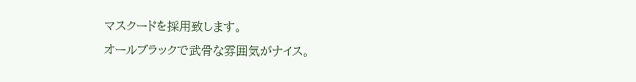マスクードを採用致します。
オールブラックで武骨な雰囲気がナイス。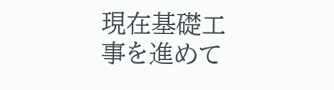現在基礎工事を進めて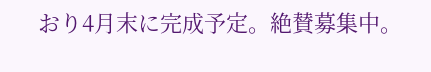おり4月末に完成予定。絶賛募集中。